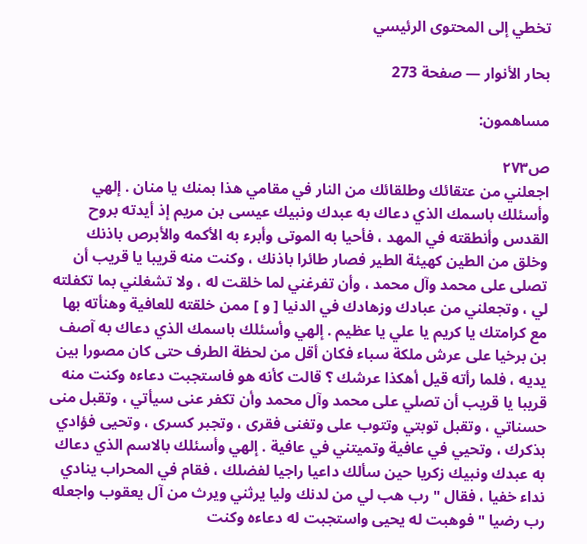تخطي إلى المحتوى الرئيسي

بحار الأنوار — صفحة 273

مساهمون:

ص٢٧٣
اجعلني من عتقائك وطلقائك من النار في مقامي هذا بمنك يا منان . إلهي وأسئلك باسمك الذي دعاك به عبدك ونبيك عيسى بن مريم إذ أيدته بروح القدس وأنطقته في المهد ، فأحيا به الموتى وأبرء به الأكمه والأبرص باذنك وخلق من الطين كهيئة الطير فصار طائرا باذنك ، وكنت منه قريبا يا قريب أن تصلى على محمد وآل محمد ، وأن تفرغني لما خلقت له ، ولا تشغلني بما تكفلته لي ، وتجعلني من عبادك وزهادك في الدنيا [ و ] ممن خلقته للعافية وهنأته بها مع كرامتك يا كريم يا علي يا عظيم . إلهي وأسئلك باسمك الذي دعاك به آصف بن برخيا على عرش ملكة سباء فكان أقل من لحظة الطرف حتى كان مصورا بين يديه ، فلما رأته قيل أهكذا عرشك ؟ قالت كأنه هو فاستجبت دعاءه وكنت منه قريبا يا قريب أن تصلي على محمد وآل محمد وأن تكفر عنى سيأتي ، وتقبل منى حسناتي ، وتقبل توبتي وتتوب على وتغنى فقرى ، وتجبر كسرى ، وتحيى فؤادي بذكرك ، وتحيي في عافية وتميتني في عافية . إلهي وأسئلك بالاسم الذي دعاك به عبدك ونبيك زكريا حين سألك داعيا راجيا لفضلك ، فقام في المحراب ينادي نداء خفيا ، فقال " رب هب لي من لدنك وليا يرثني ويرث من آل يعقوب واجعله رب رضيا " فوهبت له يحيى واستجبت له دعاءه وكنت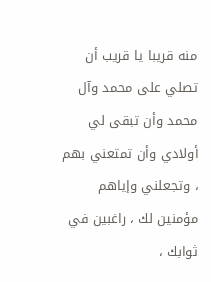منه قريبا يا قريب أن تصلي على محمد وآل محمد وأن تبقى لي أولادي وأن تمتعني بهم ، وتجعلني وإياهم مؤمنين لك ، راغبين في ثوابك ،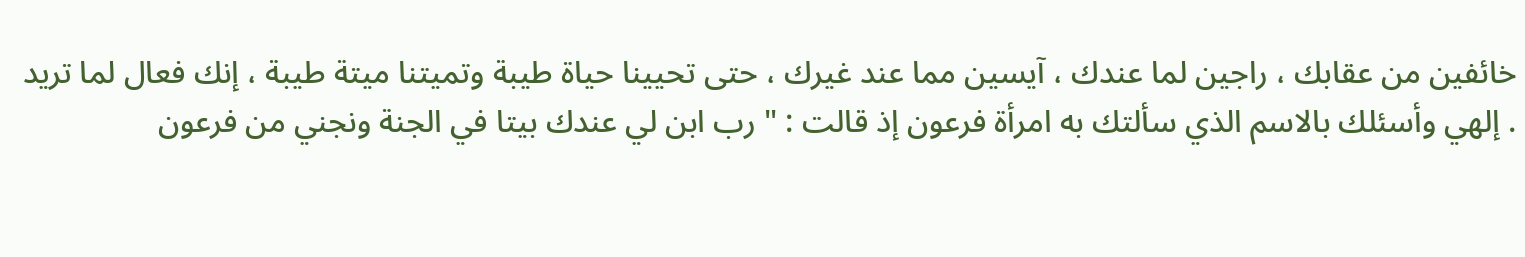خائفين من عقابك ، راجين لما عندك ، آيسين مما عند غيرك ، حتى تحيينا حياة طيبة وتميتنا ميتة طيبة ، إنك فعال لما تريد . إلهي وأسئلك بالاسم الذي سألتك به امرأة فرعون إذ قالت : " رب ابن لي عندك بيتا في الجنة ونجني من فرعون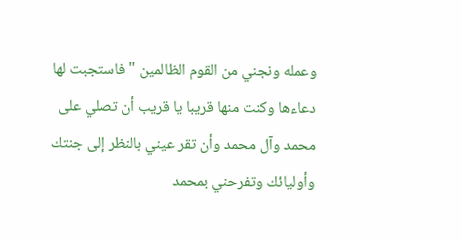وعمله ونجني من القوم الظالمين " فاستجبت لها دعاءها وكنت منها قريبا يا قريب أن تصلي على محمد وآل محمد وأن تقر عيني بالنظر إلى جنتك وأوليائك وتفرحني بمحمد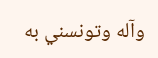وآله وتونسني به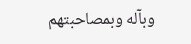وبآله وبمصاحبتهم